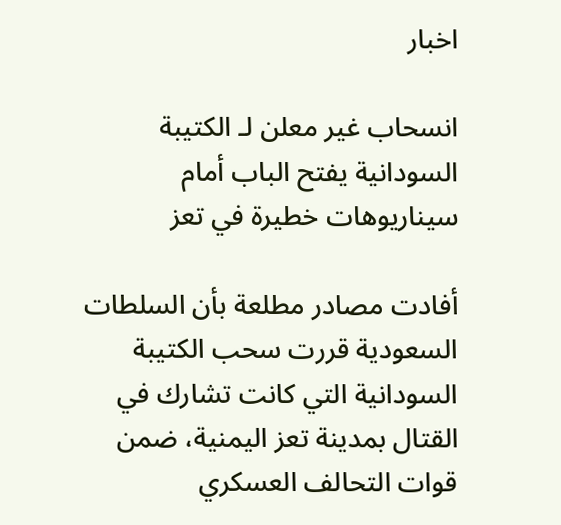اخبار

انسحاب غير معلن لـ الكتيبة السودانية يفتح الباب أمام سيناريوهات خطيرة في تعز

أفادت مصادر مطلعة بأن السلطات السعودية قررت سحب الكتيبة السودانية التي كانت تشارك في القتال بمدينة تعز اليمنية، ضمن قوات التحالف العسكري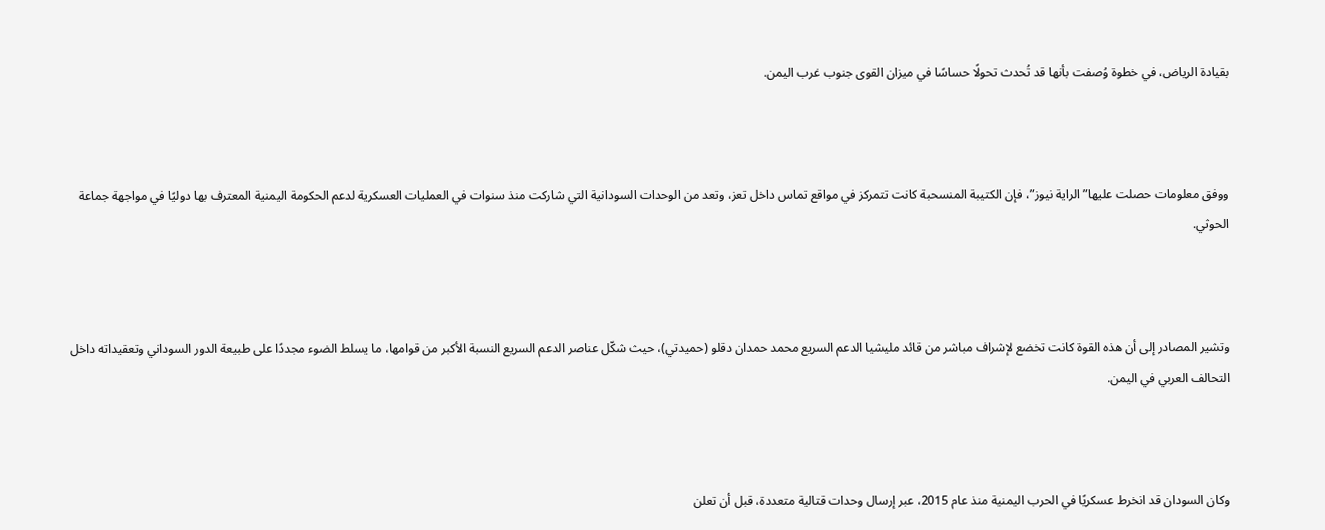بقيادة الرياض، في خطوة وُصفت بأنها قد تُحدث تحولًا حساسًا في ميزان القوى جنوب غرب اليمن.



ووفق معلومات حصلت عليها” الراية نيوز”، فإن الكتيبة المنسحبة كانت تتمركز في مواقع تماس داخل تعز، وتعد من الوحدات السودانية التي شاركت منذ سنوات في العمليات العسكرية لدعم الحكومة اليمنية المعترف بها دوليًا في مواجهة جماعة الحوثي.



وتشير المصادر إلى أن هذه القوة كانت تخضع لإشراف مباشر من قائد مليشيا الدعم السريع محمد حمدان دقلو (حميدتي)، حيث شكّل عناصر الدعم السريع النسبة الأكبر من قوامها، ما يسلط الضوء مجددًا على طبيعة الدور السوداني وتعقيداته داخل التحالف العربي في اليمن.



وكان السودان قد انخرط عسكريًا في الحرب اليمنية منذ عام 2015، عبر إرسال وحدات قتالية متعددة، قبل أن تعلن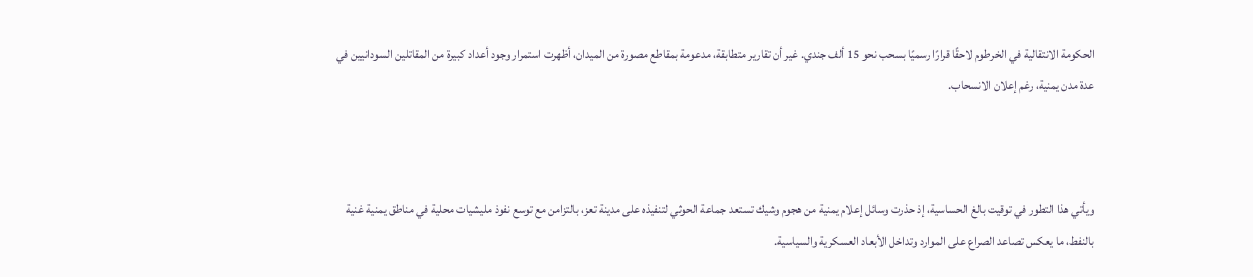الحكومة الانتقالية في الخرطوم لاحقًا قرارًا رسميًا بسحب نحو 15 ألف جندي. غير أن تقارير متطابقة، مدعومة بمقاطع مصورة من الميدان، أظهرت استمرار وجود أعداد كبيرة من المقاتلين السودانيين في عدة مدن يمنية، رغم إعلان الانسحاب.



ويأتي هذا التطور في توقيت بالغ الحساسية، إذ حذرت وسائل إعلام يمنية من هجوم وشيك تستعد جماعة الحوثي لتنفيذه على مدينة تعز، بالتزامن مع توسع نفوذ مليشيات محلية في مناطق يمنية غنية بالنفط، ما يعكس تصاعد الصراع على الموارد وتداخل الأبعاد العسكرية والسياسية.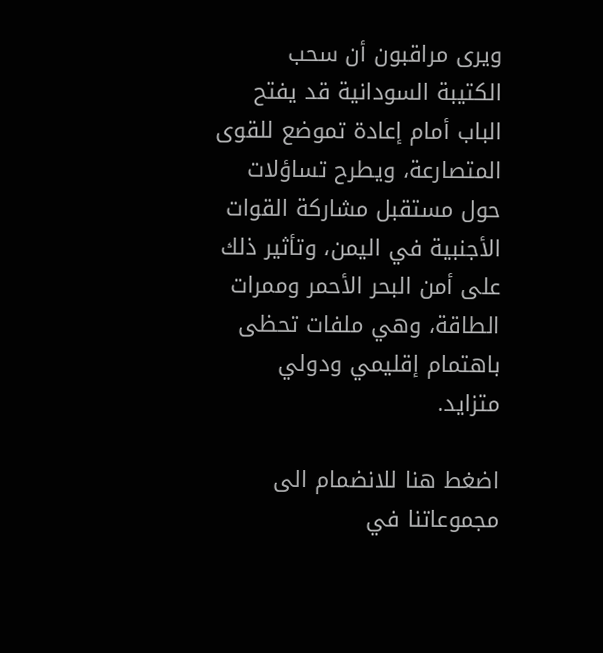ويرى مراقبون أن سحب الكتيبة السودانية قد يفتح الباب أمام إعادة تموضع للقوى المتصارعة، ويطرح تساؤلات حول مستقبل مشاركة القوات الأجنبية في اليمن، وتأثير ذلك على أمن البحر الأحمر وممرات الطاقة، وهي ملفات تحظى باهتمام إقليمي ودولي متزايد.

اضغط هنا للانضمام الى مجموعاتنا في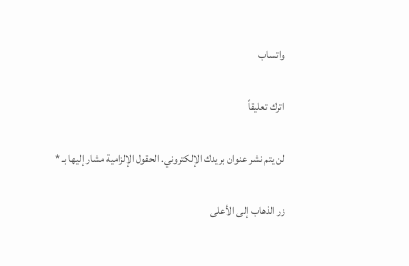واتساب

اترك تعليقاً

لن يتم نشر عنوان بريدك الإلكتروني. الحقول الإلزامية مشار إليها بـ *

زر الذهاب إلى الأعلى